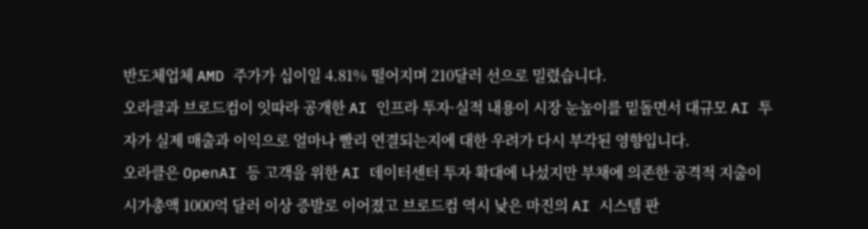반도체업체 AMD 주가가 십이일 4.81% 떨어지며 210달러 선으로 밀렸습니다.
오라클과 브로드컴이 잇따라 공개한 AI 인프라 투자·실적 내용이 시장 눈높이를 밑돌면서 대규모 AI 투자가 실제 매출과 이익으로 얼마나 빨리 연결되는지에 대한 우려가 다시 부각된 영향입니다.
오라클은 OpenAI 등 고객을 위한 AI 데이터센터 투자 확대에 나섰지만 부채에 의존한 공격적 지출이 시가총액 1000억 달러 이상 증발로 이어졌고 브로드컴 역시 낮은 마진의 AI 시스템 판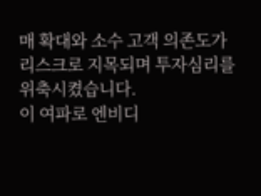매 확대와 소수 고객 의존도가 리스크로 지목되며 투자심리를 위축시켰습니다.
이 여파로 엔비디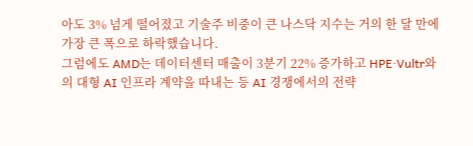아도 3% 넘게 떨어졌고 기술주 비중이 큰 나스닥 지수는 거의 한 달 만에 가장 큰 폭으로 하락했습니다.
그럼에도 AMD는 데이터센터 매출이 3분기 22% 증가하고 HPE·Vultr와의 대형 AI 인프라 계약을 따내는 등 AI 경쟁에서의 전략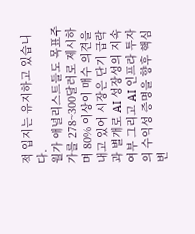적 입지는 유지하고 있습니다.
월가 애널리스트들도 목표주가를 278~300달러로 제시하며 80% 이상이 매수 의견을 내고 있어 시장은 단기 급락과 별개로 AI 성장성의 지속 여부 그리고 AI 인프라 투자의 수익성 증명을 향후 핵심 변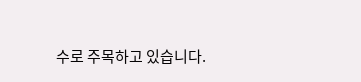수로 주목하고 있습니다.